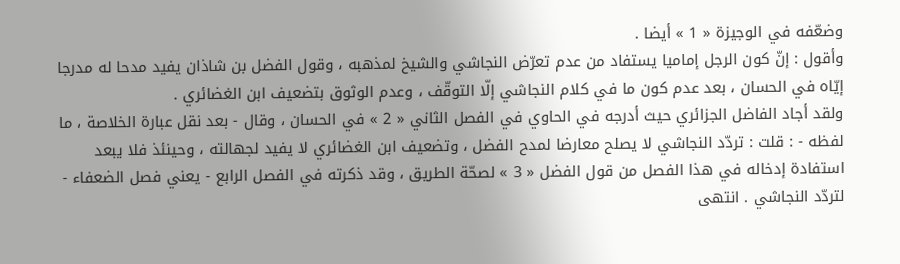وضعّفه في الوجيزة « 1 » أيضا .
وأقول : إنّ كون الرجل إماميا يستفاد من عدم تعرّض النجاشي والشيخ لمذهبه ، وقول الفضل بن شاذان يفيد مدحا له مدرجا إيّاه في الحسان ، بعد عدم كون ما في كلام النجاشي إلّا التوقّف ، وعدم الوثوق بتضعيف ابن الغضائري .
ولقد أجاد الفاضل الجزائري حيث أدرجه في الحاوي في الفصل الثاني « 2 » في الحسان ، وقال - بعد نقل عبارة الخلاصة ، ما لفظه - : قلت : تردّد النجاشي لا يصلح معارضا لمدح الفضل ، وتضعيف ابن الغضائري لا يفيد لجهالته ، وحينئذ فلا يبعد استفادة إدخاله في هذا الفصل من قول الفضل « 3 » لصحّة الطريق ، وقد ذكرته في الفصل الرابع - يعني فصل الضعفاء - لتردّد النجاشي . انتهى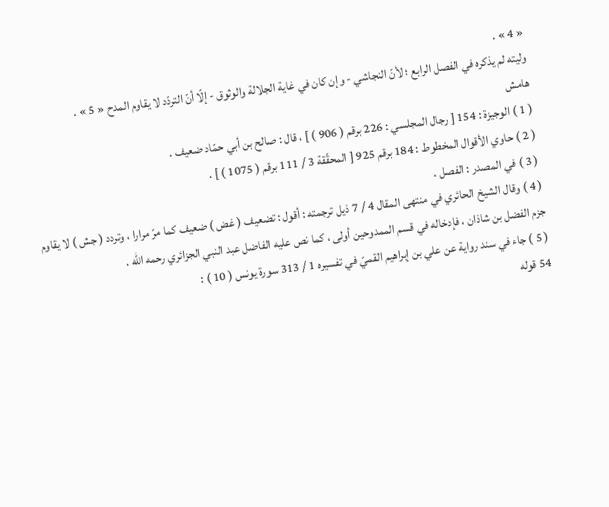« 4 » .
وليته لم يذكره في الفصل الرابع ؛ لأنّ النجاشي - وإن كان في غاية الجلالة والوثوق - إلّا أنّ التردّد لا يقاوم المدح « 5 » .
هامش
( 1 ) الوجيزة : 154 [ رجال المجلسي : 226 برقم ( 906 ) ] ، قال : صالح بن أبي حمّاد ضعيف .
( 2 ) حاوي الأقوال المخطوط : 184 برقم 925 [ المحقّقة 3 / 111 برقم ( 1075 ) ] .
( 3 ) في المصدر : الفصل .
( 4 ) وقال الشيخ الحائري في منتهى المقال 4 / 7 ذيل ترجمته : أقول : تضعيف ( غض ) ضعيف كما مرّ مرارا ، وتردد ( جش ) لا يقاوم جزم الفضل بن شاذان ، فإدخاله في قسم الممدوحين أولى ، كما نص عليه الفاضل عبد النبي الجزائري رحمه اللّه .
( 5 ) جاء في سند رواية عن علي بن إبراهيم القميّ في تفسيره 1 / 313 سورة يونس ( 10 ) :
54 قوله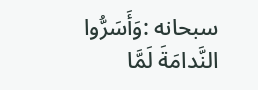سبحانه :وَأَسَرُّوا النَّدامَةَ لَمَّا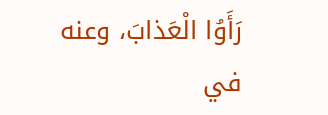رَأَوُا الْعَذابَ، وعنه في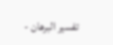تفسير البرهان -